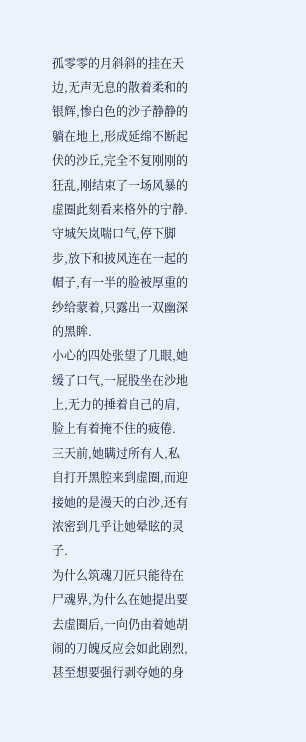孤零零的月斜斜的挂在天边,无声无息的散着柔和的银辉,惨白色的沙子静静的躺在地上,形成延绵不断起伏的沙丘,完全不复刚刚的狂乱,刚结束了一场风暴的虚圈此刻看来格外的宁静.
守城矢岚喘口气,停下脚步,放下和披风连在一起的帽子,有一半的脸被厚重的纱给蒙着,只露出一双幽深的黑眸.
小心的四处张望了几眼,她缓了口气,一屁股坐在沙地上,无力的捶着自己的肩,脸上有着掩不住的疲倦.
三天前,她瞒过所有人,私自打开黑腔来到虚圈,而迎接她的是漫天的白沙,还有浓密到几乎让她晕眩的灵子.
为什么筑魂刀匠只能待在尸魂界,为什么在她提出要去虚圈后,一向仍由着她胡闹的刀魄反应会如此剧烈,甚至想要强行剥夺她的身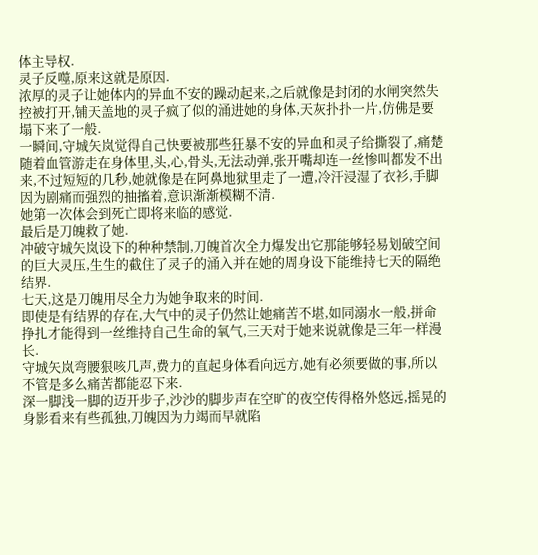体主导权.
灵子反噬,原来这就是原因.
浓厚的灵子让她体内的异血不安的躁动起来,之后就像是封闭的水闸突然失控被打开,铺天盖地的灵子疯了似的涌进她的身体,天灰扑扑一片,仿佛是要塌下来了一般.
一瞬间,守城矢岚觉得自己快要被那些狂暴不安的异血和灵子给撕裂了,痛楚随着血管游走在身体里,头,心,骨头,无法动弹,张开嘴却连一丝惨叫都发不出来,不过短短的几秒,她就像是在阿鼻地狱里走了一遭,冷汗浸湿了衣衫,手脚因为剧痛而强烈的抽搐着,意识渐渐模糊不清.
她第一次体会到死亡即将来临的感觉.
最后是刀魄救了她.
冲破守城矢岚设下的种种禁制,刀魄首次全力爆发出它那能够轻易划破空间的巨大灵压,生生的截住了灵子的涌入并在她的周身设下能维持七天的隔绝结界.
七天,这是刀魄用尽全力为她争取来的时间.
即使是有结界的存在,大气中的灵子仍然让她痛苦不堪,如同溺水一般,拼命挣扎才能得到一丝维持自己生命的氧气,三天对于她来说就像是三年一样漫长.
守城矢岚弯腰狠咳几声,费力的直起身体看向远方,她有必须要做的事,所以不管是多么痛苦都能忍下来.
深一脚浅一脚的迈开步子,沙沙的脚步声在空旷的夜空传得格外悠远,摇晃的身影看来有些孤独,刀魄因为力竭而早就陷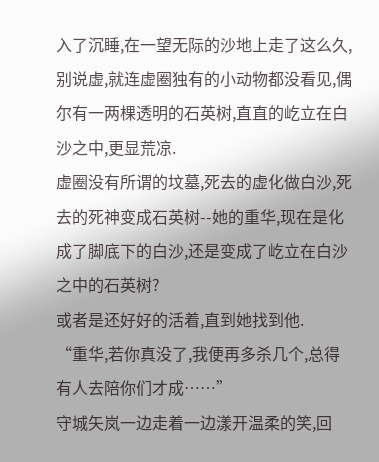入了沉睡,在一望无际的沙地上走了这么久,别说虚,就连虚圈独有的小动物都没看见,偶尔有一两棵透明的石英树,直直的屹立在白沙之中,更显荒凉.
虚圈没有所谓的坟墓,死去的虚化做白沙,死去的死神变成石英树--她的重华,现在是化成了脚底下的白沙,还是变成了屹立在白沙之中的石英树?
或者是还好好的活着,直到她找到他.
“重华,若你真没了,我便再多杀几个,总得有人去陪你们才成……”
守城矢岚一边走着一边漾开温柔的笑,回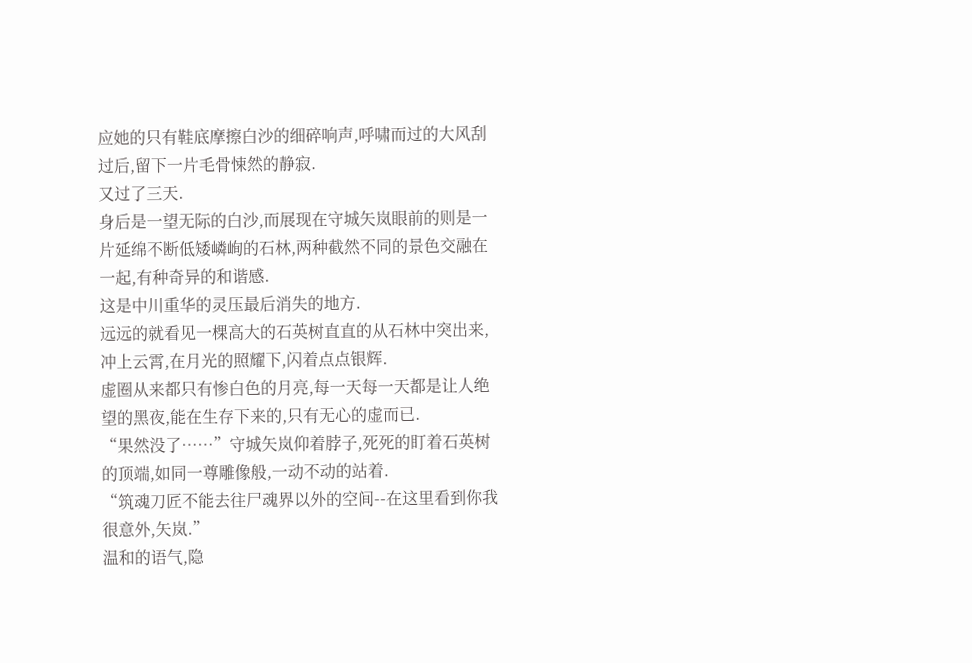应她的只有鞋底摩擦白沙的细碎响声,呼啸而过的大风刮过后,留下一片毛骨悚然的静寂.
又过了三天.
身后是一望无际的白沙,而展现在守城矢岚眼前的则是一片延绵不断低矮嶙峋的石林,两种截然不同的景色交融在一起,有种奇异的和谐感.
这是中川重华的灵压最后消失的地方.
远远的就看见一棵高大的石英树直直的从石林中突出来,冲上云霄,在月光的照耀下,闪着点点银辉.
虚圈从来都只有惨白色的月亮,每一天每一天都是让人绝望的黑夜,能在生存下来的,只有无心的虚而已.
“果然没了……”守城矢岚仰着脖子,死死的盯着石英树的顶端,如同一尊雕像般,一动不动的站着.
“筑魂刀匠不能去往尸魂界以外的空间--在这里看到你我很意外,矢岚.”
温和的语气,隐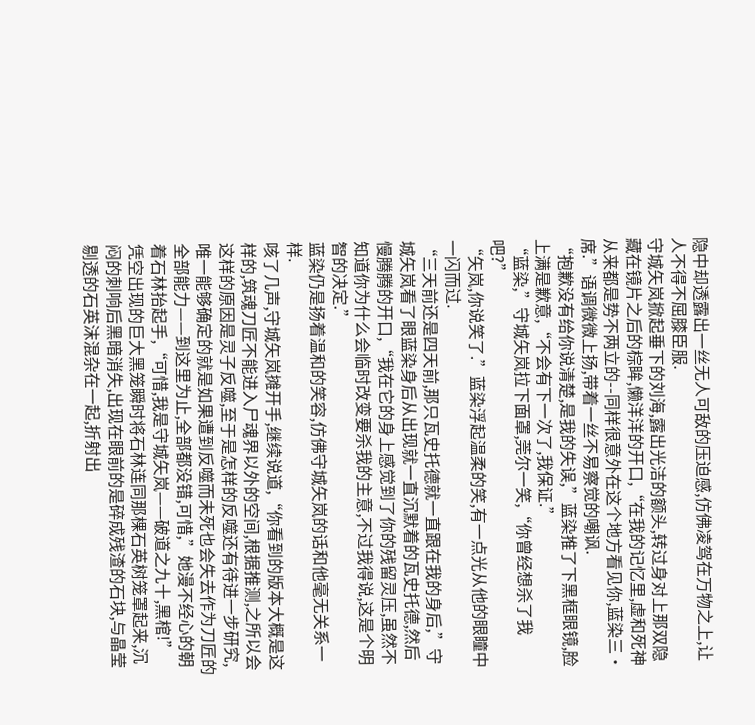隐中却透露出一丝无人可敌的压迫感,仿佛凌驾在万物之上,让人不得不屈膝臣服.
守城矢岚掀起垂下的刘海,露出光洁的额头,转过身对上那双隐藏在镜片之后的棕眸,懒洋洋的开口,“在我的记忆里,虚和死神从来都是势不两立的--同样很意外在这个地方看见你,蓝染三·席.”语调微微上扬,带着一丝不易察觉的嘲讽.
“抱歉没有给你说清楚,是我的失误,”蓝染推了下黑框眼镜,脸上满是歉意,“不会有下一次了,我保证.”
“蓝染,”守城矢岚拉下面罩,莞尔一笑,“你曾经想杀了我吧?”
“矢岚,你说笑了.”蓝染浮起温柔的笑,有一点光从他的眼瞳中一闪而过.
“三天前还是四天前,那只瓦史托德就一直跟在我的身后,”守城矢岚看了眼蓝染身后从出现就一直沉默着的瓦史托德,然后慢腾腾的开口,“我在它的身上感觉到了你的残留灵压,虽然不知道你为什么会临时改变要杀我的主意,不过我得说,这是个明智的决定.”
蓝染仍是扬着温和的笑容,仿佛守城矢岚的话和他毫无关系一样.
咳了几声,守城矢岚摊开手,继续说道,“你看到的版本大概是这样的,筑魂刀匠不能进入尸魂界以外的空间,根据推测,之所以会这样的原因是灵子反噬,至于是怎样的反噬还有待进一步研究,唯一能够确定的就是如果遭到反噬而未死也会失去作为刀匠的全部能力——到这里为止,全部都没错,可惜,”她漫不经心的朝着石林抬起手,“可惜,我是守城矢岚——破道之九十,黑棺!”
凭空出现的巨大黑笼瞬时将石林连同那棵石英树笼罩起来,沉闷的刺响后黑暗消失,出现在眼前的是碎成残渣的石块,与晶莹剔透的石英沫混杂在一起,折射出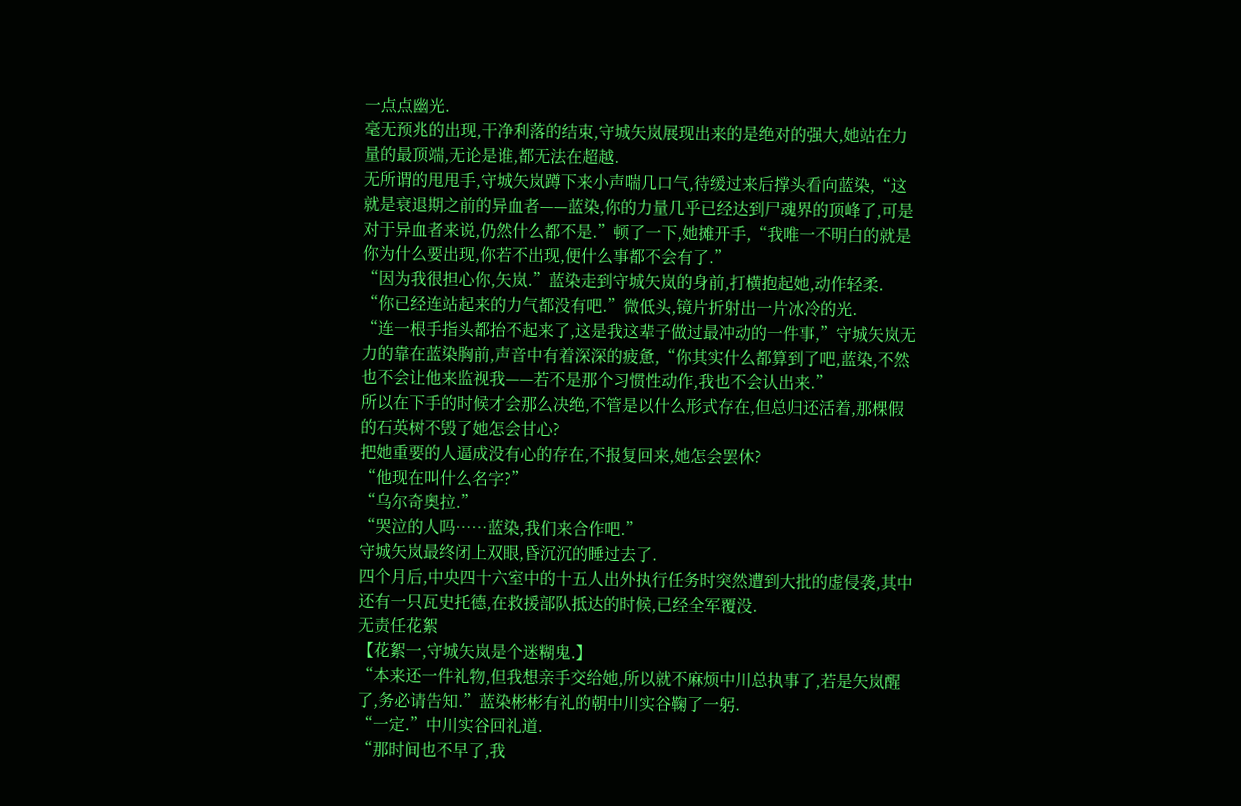一点点幽光.
毫无预兆的出现,干净利落的结束,守城矢岚展现出来的是绝对的强大,她站在力量的最顶端,无论是谁,都无法在超越.
无所谓的甩甩手,守城矢岚蹲下来小声喘几口气,待缓过来后撑头看向蓝染,“这就是衰退期之前的异血者——蓝染,你的力量几乎已经达到尸魂界的顶峰了,可是对于异血者来说,仍然什么都不是.”顿了一下,她摊开手,“我唯一不明白的就是你为什么要出现,你若不出现,便什么事都不会有了.”
“因为我很担心你,矢岚.”蓝染走到守城矢岚的身前,打横抱起她,动作轻柔.
“你已经连站起来的力气都没有吧.”微低头,镜片折射出一片冰冷的光.
“连一根手指头都抬不起来了,这是我这辈子做过最冲动的一件事,”守城矢岚无力的靠在蓝染胸前,声音中有着深深的疲惫,“你其实什么都算到了吧,蓝染,不然也不会让他来监视我——若不是那个习惯性动作,我也不会认出来.”
所以在下手的时候才会那么决绝,不管是以什么形式存在,但总归还活着,那棵假的石英树不毁了她怎会甘心?
把她重要的人逼成没有心的存在,不报复回来,她怎会罢休?
“他现在叫什么名字?”
“乌尔奇奥拉.”
“哭泣的人吗……蓝染,我们来合作吧.”
守城矢岚最终闭上双眼,昏沉沉的睡过去了.
四个月后,中央四十六室中的十五人出外执行任务时突然遭到大批的虚侵袭,其中还有一只瓦史托德,在救援部队抵达的时候,已经全军覆没.
无责任花絮
【花絮一,守城矢岚是个迷糊鬼.】
“本来还一件礼物,但我想亲手交给她,所以就不麻烦中川总执事了,若是矢岚醒了,务必请告知.”蓝染彬彬有礼的朝中川实谷鞠了一躬.
“一定.”中川实谷回礼道.
“那时间也不早了,我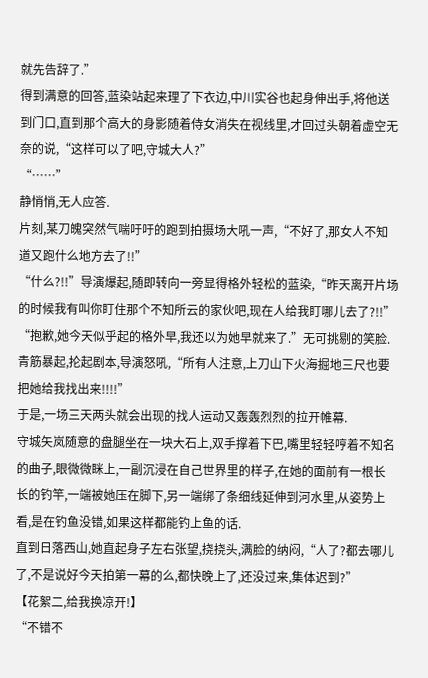就先告辞了.”
得到满意的回答,蓝染站起来理了下衣边,中川实谷也起身伸出手,将他送到门口,直到那个高大的身影随着侍女消失在视线里,才回过头朝着虚空无奈的说,“这样可以了吧,守城大人?”
“……”
静悄悄,无人应答.
片刻,某刀魄突然气喘吁吁的跑到拍摄场大吼一声,“不好了,那女人不知道又跑什么地方去了!!”
“什么?!!”导演爆起,随即转向一旁显得格外轻松的蓝染,“昨天离开片场的时候我有叫你盯住那个不知所云的家伙吧,现在人给我盯哪儿去了?!!”
“抱歉,她今天似乎起的格外早,我还以为她早就来了.”无可挑剔的笑脸.
青筋暴起,抡起剧本,导演怒吼,“所有人注意,上刀山下火海掘地三尺也要把她给我找出来!!!!”
于是,一场三天两头就会出现的找人运动又轰轰烈烈的拉开帷幕.
守城矢岚随意的盘腿坐在一块大石上,双手撑着下巴,嘴里轻轻哼着不知名的曲子,眼微微眯上,一副沉浸在自己世界里的样子,在她的面前有一根长长的钓竿,一端被她压在脚下,另一端绑了条细线延伸到河水里,从姿势上看,是在钓鱼没错,如果这样都能钓上鱼的话.
直到日落西山,她直起身子左右张望,挠挠头,满脸的纳闷,“人了?都去哪儿了,不是说好今天拍第一幕的么,都快晚上了,还没过来,集体迟到?”
【花絮二,给我换凉开!】
“不错不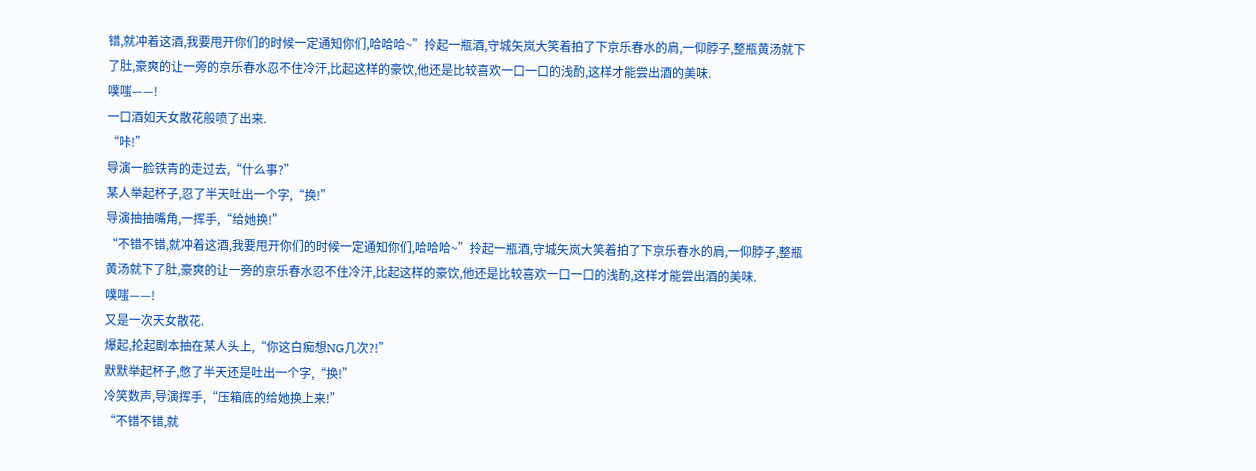错,就冲着这酒,我要甩开你们的时候一定通知你们,哈哈哈~”拎起一瓶酒,守城矢岚大笑着拍了下京乐春水的肩,一仰脖子,整瓶黄汤就下了肚,豪爽的让一旁的京乐春水忍不住冷汗,比起这样的豪饮,他还是比较喜欢一口一口的浅酌,这样才能尝出酒的美味.
噗嗤——!
一口酒如天女散花般喷了出来.
“咔!”
导演一脸铁青的走过去,“什么事?”
某人举起杯子,忍了半天吐出一个字,“换!”
导演抽抽嘴角,一挥手,“给她换!”
“不错不错,就冲着这酒,我要甩开你们的时候一定通知你们,哈哈哈~”拎起一瓶酒,守城矢岚大笑着拍了下京乐春水的肩,一仰脖子,整瓶黄汤就下了肚,豪爽的让一旁的京乐春水忍不住冷汗,比起这样的豪饮,他还是比较喜欢一口一口的浅酌,这样才能尝出酒的美味.
噗嗤——!
又是一次天女散花.
爆起,抡起剧本抽在某人头上,“你这白痴想NG几次?!”
默默举起杯子,憋了半天还是吐出一个字,“换!”
冷笑数声,导演挥手,“压箱底的给她换上来!”
“不错不错,就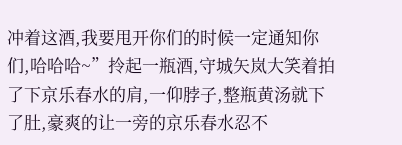冲着这酒,我要甩开你们的时候一定通知你们,哈哈哈~”拎起一瓶酒,守城矢岚大笑着拍了下京乐春水的肩,一仰脖子,整瓶黄汤就下了肚,豪爽的让一旁的京乐春水忍不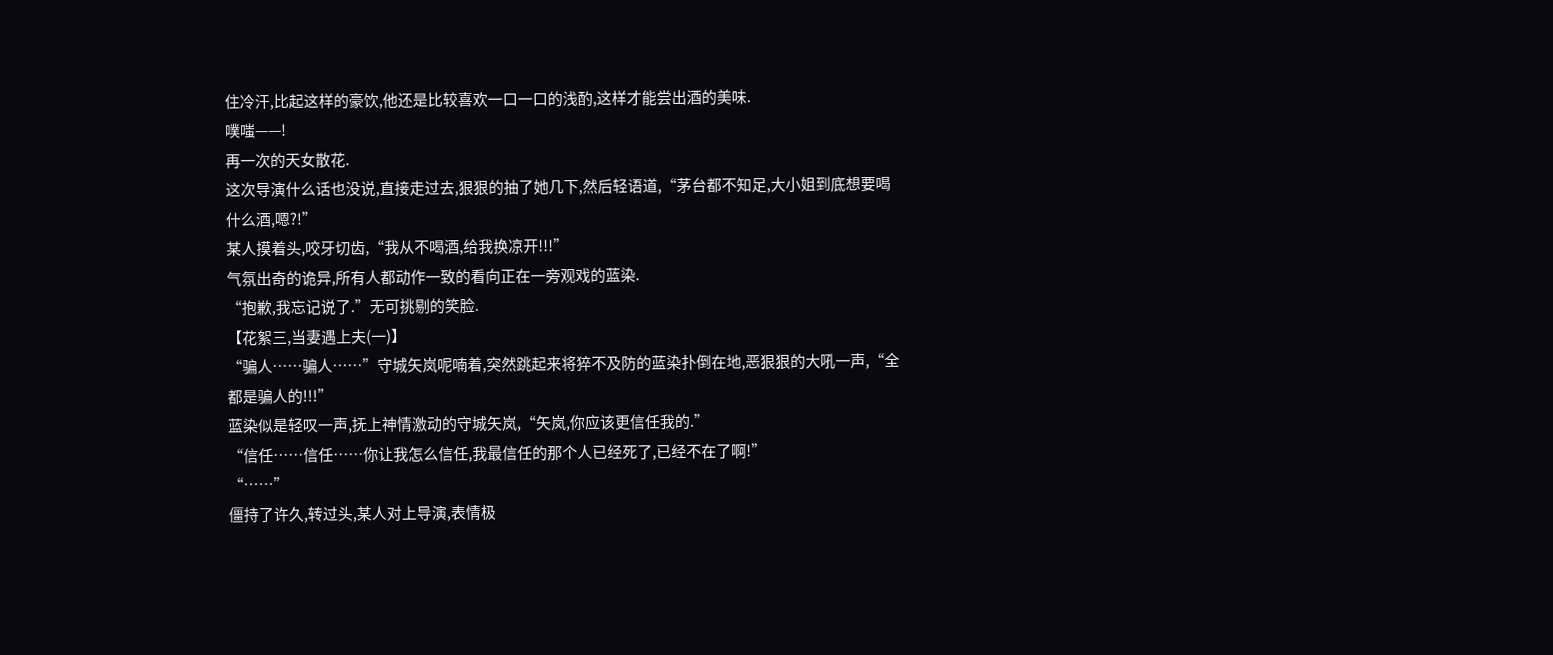住冷汗,比起这样的豪饮,他还是比较喜欢一口一口的浅酌,这样才能尝出酒的美味.
噗嗤——!
再一次的天女散花.
这次导演什么话也没说,直接走过去,狠狠的抽了她几下,然后轻语道,“茅台都不知足,大小姐到底想要喝什么酒,嗯?!”
某人摸着头,咬牙切齿,“我从不喝酒,给我换凉开!!!”
气氛出奇的诡异,所有人都动作一致的看向正在一旁观戏的蓝染.
“抱歉,我忘记说了.”无可挑剔的笑脸.
【花絮三,当妻遇上夫(一)】
“骗人……骗人……”守城矢岚呢喃着,突然跳起来将猝不及防的蓝染扑倒在地,恶狠狠的大吼一声,“全都是骗人的!!!”
蓝染似是轻叹一声,抚上神情激动的守城矢岚,“矢岚,你应该更信任我的.”
“信任……信任……你让我怎么信任,我最信任的那个人已经死了,已经不在了啊!”
“……”
僵持了许久,转过头,某人对上导演,表情极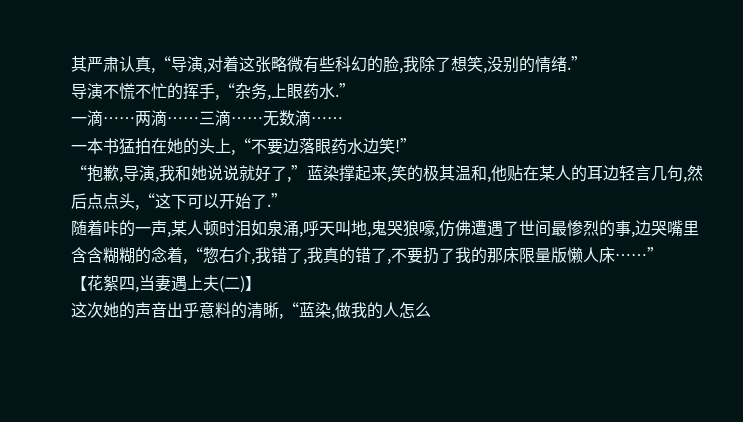其严肃认真,“导演,对着这张略微有些科幻的脸,我除了想笑,没别的情绪.”
导演不慌不忙的挥手,“杂务,上眼药水.”
一滴……两滴……三滴……无数滴……
一本书猛拍在她的头上,“不要边落眼药水边笑!”
“抱歉,导演,我和她说说就好了,”蓝染撑起来,笑的极其温和,他贴在某人的耳边轻言几句,然后点点头,“这下可以开始了.”
随着咔的一声,某人顿时泪如泉涌,呼天叫地,鬼哭狼嚎,仿佛遭遇了世间最惨烈的事,边哭嘴里含含糊糊的念着,“惣右介,我错了,我真的错了,不要扔了我的那床限量版懒人床……”
【花絮四,当妻遇上夫(二)】
这次她的声音出乎意料的清晰,“蓝染,做我的人怎么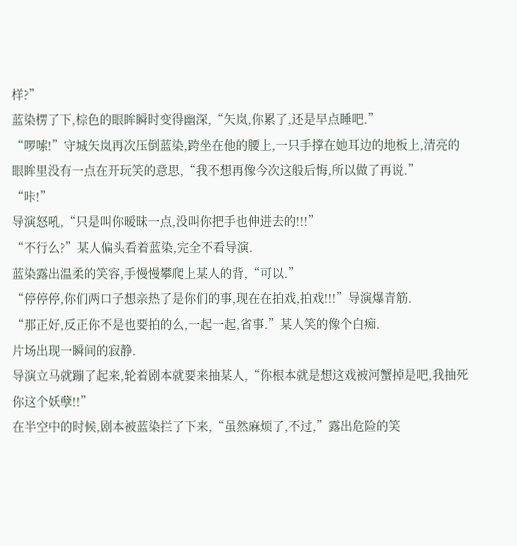样?”
蓝染楞了下,棕色的眼眸瞬时变得幽深,“矢岚,你累了,还是早点睡吧.”
“啰嗦!”守城矢岚再次压倒蓝染,跨坐在他的腰上,一只手撑在她耳边的地板上,清亮的眼眸里没有一点在开玩笑的意思,“我不想再像今次这般后悔,所以做了再说.”
“咔!”
导演怒吼,“只是叫你暧昧一点,没叫你把手也伸进去的!!!”
“不行么?”某人偏头看着蓝染,完全不看导演.
蓝染露出温柔的笑容,手慢慢攀爬上某人的背,“可以.”
“停停停,你们两口子想亲热了是你们的事,现在在拍戏,拍戏!!!”导演爆青筋.
“那正好,反正你不是也要拍的么,一起一起,省事.”某人笑的像个白痴.
片场出现一瞬间的寂静.
导演立马就蹦了起来,轮着剧本就要来抽某人,“你根本就是想这戏被河蟹掉是吧,我抽死你这个妖孽!!”
在半空中的时候,剧本被蓝染拦了下来,“虽然麻烦了,不过,”露出危险的笑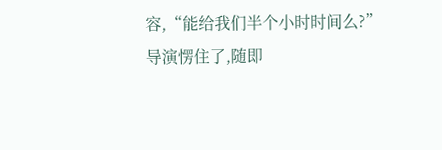容,“能给我们半个小时时间么?”
导演愣住了,随即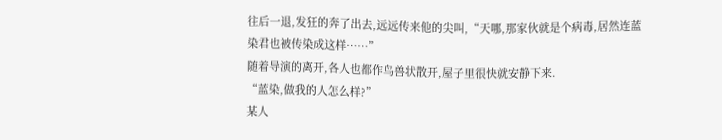往后一退,发狂的奔了出去,远远传来他的尖叫,“天哪,那家伙就是个病毒,居然连蓝染君也被传染成这样……”
随着导演的离开,各人也都作鸟兽状散开,屋子里很快就安静下来.
“蓝染,做我的人怎么样?”
某人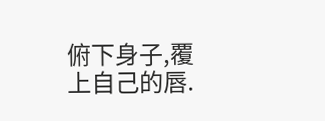俯下身子,覆上自己的唇.